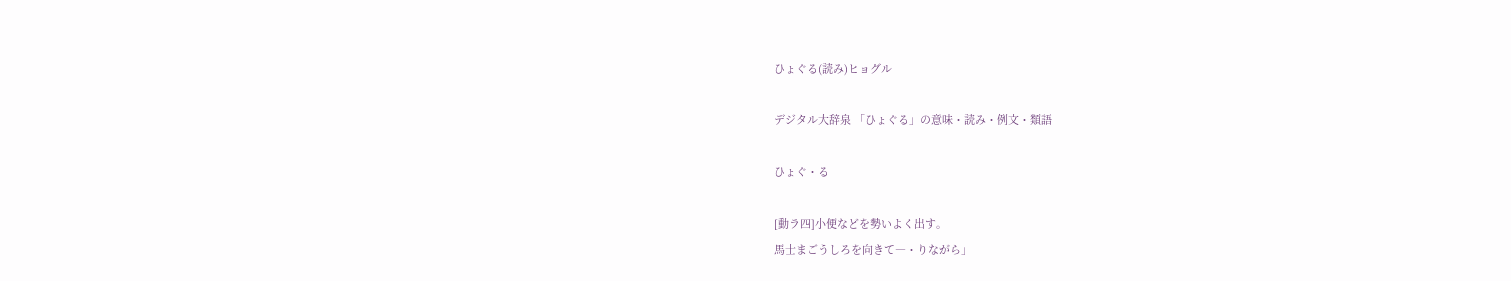ひょぐる(読み)ヒョグル

デジタル大辞泉 「ひょぐる」の意味・読み・例文・類語

ひょぐ・る

[動ラ四]小便などを勢いよく出す。
馬士まごうしろを向きて―・りながら」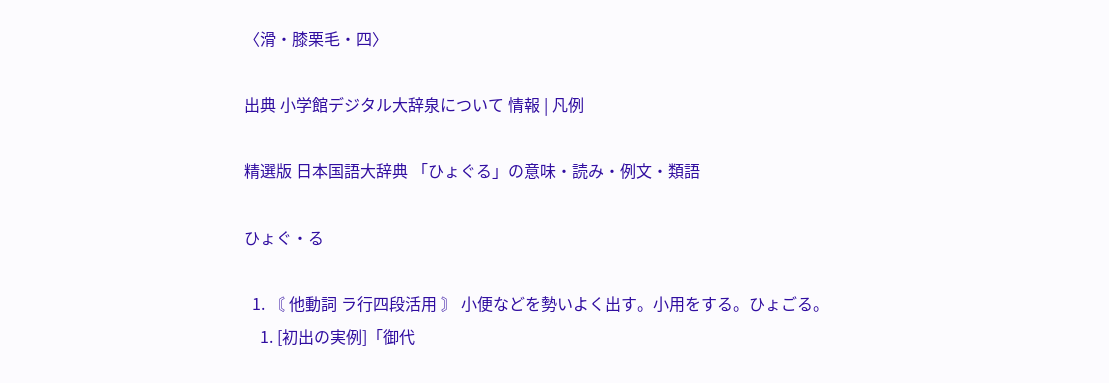〈滑・膝栗毛・四〉

出典 小学館デジタル大辞泉について 情報 | 凡例

精選版 日本国語大辞典 「ひょぐる」の意味・読み・例文・類語

ひょぐ・る

  1. 〘 他動詞 ラ行四段活用 〙 小便などを勢いよく出す。小用をする。ひょごる。
    1. [初出の実例]「御代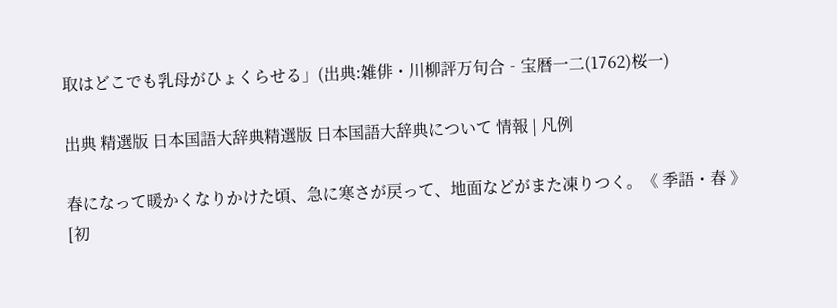取はどこでも乳母がひょくらせる」(出典:雑俳・川柳評万句合‐宝暦一二(1762)桜一)

出典 精選版 日本国語大辞典精選版 日本国語大辞典について 情報 | 凡例

春になって暖かくなりかけた頃、急に寒さが戻って、地面などがまた凍りつく。《 季語・春 》[初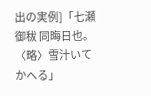出の実例]「七瀬御秡 同晦日也。〈略〉雪汁いてかへる」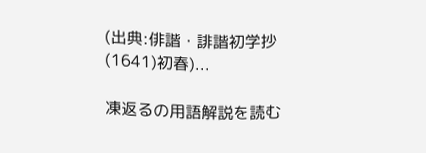(出典:俳諧・誹諧初学抄(1641)初春)...

凍返るの用語解説を読む